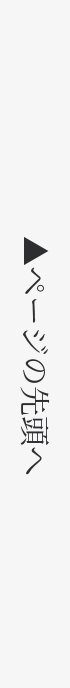▲ページの先頭へ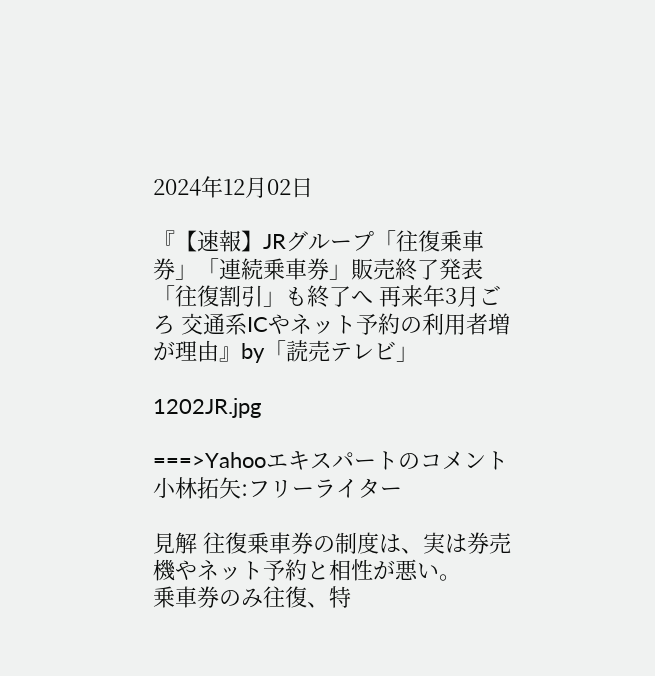2024年12月02日

『【速報】JRグループ「往復乗車券」「連続乗車券」販売終了発表「往復割引」も終了へ 再来年3月ごろ 交通系ICやネット予約の利用者増が理由』by「読売テレビ」

1202JR.jpg

===>Yahooエキスパートのコメント
小林拓矢:フリーライター

見解 往復乗車券の制度は、実は券売機やネット予約と相性が悪い。
乗車券のみ往復、特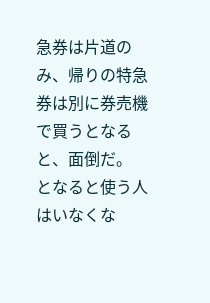急券は片道のみ、帰りの特急券は別に券売機で買うとなると、面倒だ。
となると使う人はいなくな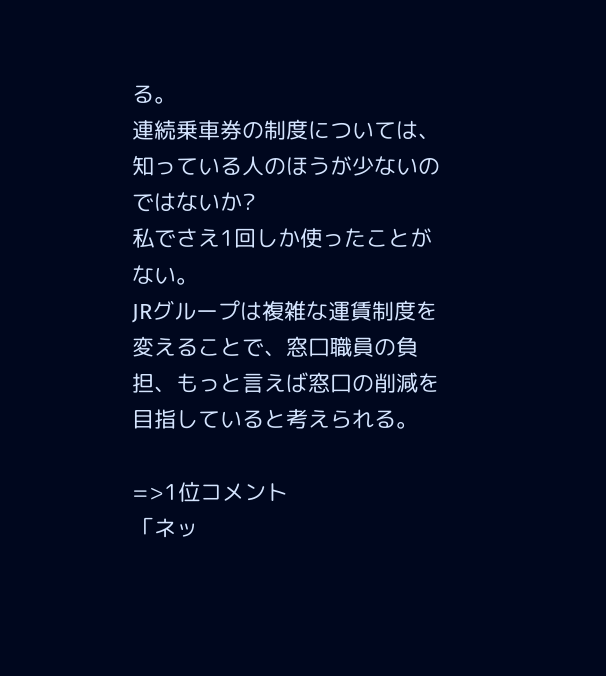る。
連続乗車券の制度については、知っている人のほうが少ないのではないか?
私でさえ1回しか使ったことがない。
JRグループは複雑な運賃制度を変えることで、窓口職員の負担、もっと言えば窓口の削減を目指していると考えられる。

=>1位コメント
「ネッ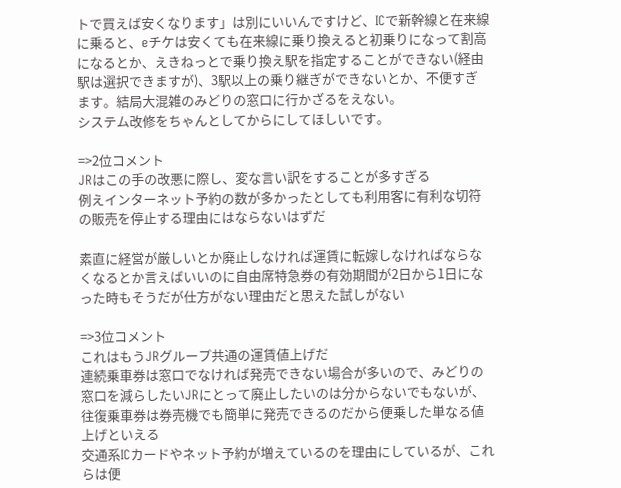トで買えば安くなります」は別にいいんですけど、ICで新幹線と在来線に乗ると、eチケは安くても在来線に乗り換えると初乗りになって割高になるとか、えきねっとで乗り換え駅を指定することができない(経由駅は選択できますが)、3駅以上の乗り継ぎができないとか、不便すぎます。結局大混雑のみどりの窓口に行かざるをえない。
システム改修をちゃんとしてからにしてほしいです。

=>2位コメント
JRはこの手の改悪に際し、変な言い訳をすることが多すぎる
例えインターネット予約の数が多かったとしても利用客に有利な切符の販売を停止する理由にはならないはずだ

素直に経営が厳しいとか廃止しなければ運賃に転嫁しなければならなくなるとか言えばいいのに自由席特急券の有効期間が2日から1日になった時もそうだが仕方がない理由だと思えた試しがない

=>3位コメント
これはもうJRグループ共通の運賃値上げだ
連続乗車券は窓口でなければ発売できない場合が多いので、みどりの窓口を減らしたいJRにとって廃止したいのは分からないでもないが、往復乗車券は券売機でも簡単に発売できるのだから便乗した単なる値上げといえる
交通系ICカードやネット予約が増えているのを理由にしているが、これらは便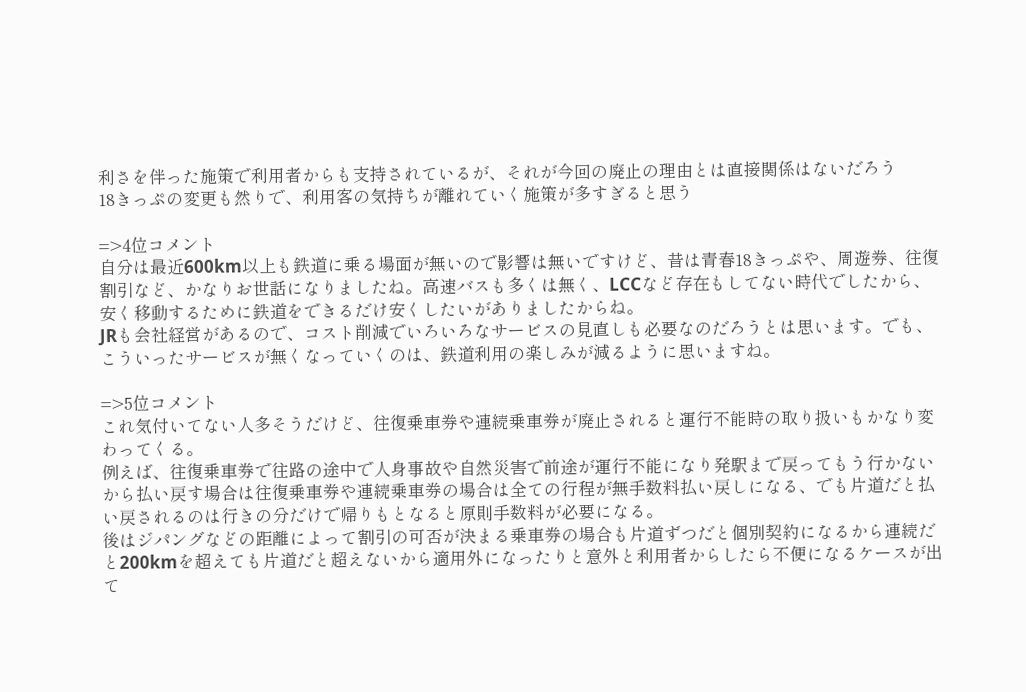利さを伴った施策で利用者からも支持されているが、それが今回の廃止の理由とは直接関係はないだろう
18きっぷの変更も然りで、利用客の気持ちが離れていく施策が多すぎると思う

=>4位コメント
自分は最近600km以上も鉄道に乗る場面が無いので影響は無いですけど、昔は青春18きっぷや、周遊券、往復割引など、かなりお世話になりましたね。高速バスも多くは無く、LCCなど存在もしてない時代でしたから、安く移動するために鉄道をできるだけ安くしたいがありましたからね。
JRも会社経営があるので、コスト削減でいろいろなサービスの見直しも必要なのだろうとは思います。でも、こういったサービスが無くなっていくのは、鉄道利用の楽しみが減るように思いますね。

=>5位コメント
これ気付いてない人多そうだけど、往復乗車券や連続乗車券が廃止されると運行不能時の取り扱いもかなり変わってくる。
例えば、往復乗車券で往路の途中で人身事故や自然災害で前途が運行不能になり発駅まで戻ってもう行かないから払い戻す場合は往復乗車券や連続乗車券の場合は全ての行程が無手数料払い戻しになる、でも片道だと払い戻されるのは行きの分だけで帰りもとなると原則手数料が必要になる。
後はジパングなどの距離によって割引の可否が決まる乗車券の場合も片道ずつだと個別契約になるから連続だと200kmを超えても片道だと超えないから適用外になったりと意外と利用者からしたら不便になるケースが出て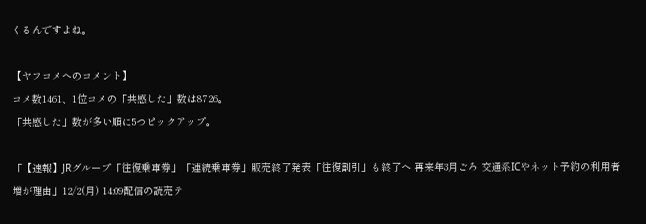くるんですよね。

【ヤフコメへのコメント】
コメ数1461、1位コメの「共感した」数は8726。
「共感した」数が多い順に5つピックアップ。

「【速報】JRグループ「往復乗車券」「連続乗車券」販売終了発表「往復割引」も終了へ 再来年3月ごろ 交通系ICやネット予約の利用者増が理由」12/2(月) 14:09配信の読売テ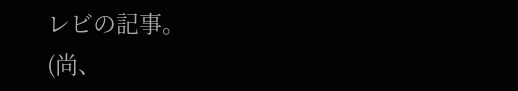レビの記事。
(尚、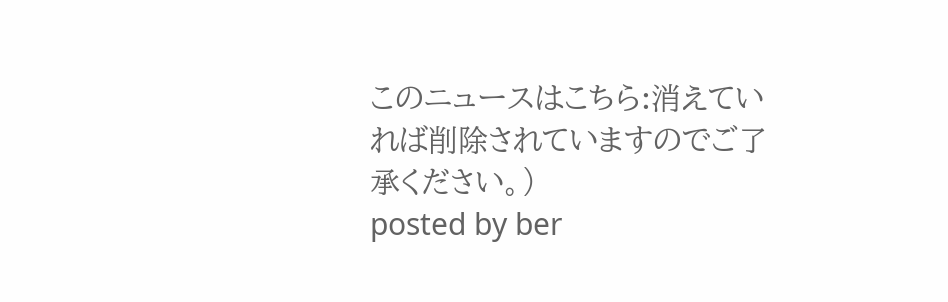このニュースはこちら:消えていれば削除されていますのでご了承ください。)
posted by ber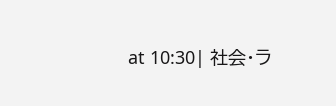at 10:30| 社会・ラ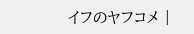イフのヤフコメ |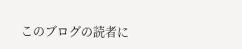このブログの読者に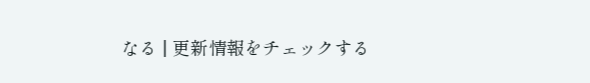なる | 更新情報をチェックする